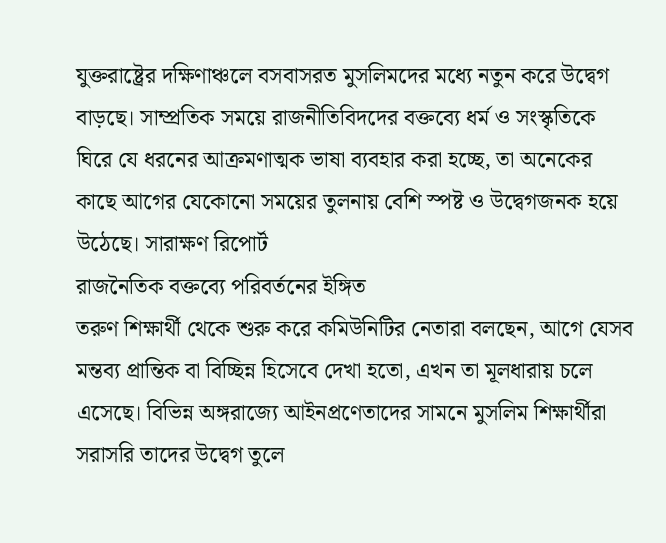যুক্তরাষ্ট্রের দক্ষিণাঞ্চলে বসবাসরত মুসলিমদের মধ্যে নতুন করে উদ্বেগ বাড়ছে। সাম্প্রতিক সময়ে রাজনীতিবিদদের বক্তব্যে ধর্ম ও সংস্কৃতিকে ঘিরে যে ধরনের আক্রমণাত্মক ভাষা ব্যবহার করা হচ্ছে, তা অনেকের কাছে আগের যেকোনো সময়ের তুলনায় বেশি স্পষ্ট ও উদ্বেগজনক হয়ে উঠেছে। সারাক্ষণ রিপোর্ট
রাজনৈতিক বক্তব্যে পরিবর্তনের ইঙ্গিত
তরুণ শিক্ষার্থী থেকে শুরু করে কমিউনিটির নেতারা বলছেন, আগে যেসব মন্তব্য প্রান্তিক বা বিচ্ছিন্ন হিসেবে দেখা হতো, এখন তা মূলধারায় চলে এসেছে। বিভিন্ন অঙ্গরাজ্যে আইনপ্রণেতাদের সামনে মুসলিম শিক্ষার্থীরা সরাসরি তাদের উদ্বেগ তুলে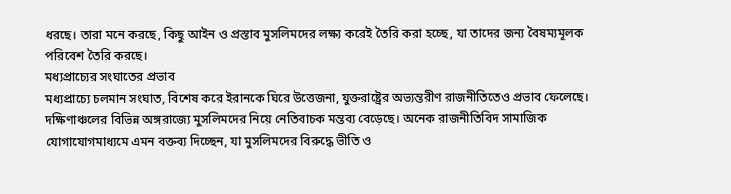ধরছে। তারা মনে করছে, কিছু আইন ও প্রস্তাব মুসলিমদের লক্ষ্য করেই তৈরি করা হচ্ছে, যা তাদের জন্য বৈষম্যমূলক পরিবেশ তৈরি করছে।
মধ্যপ্রাচ্যের সংঘাতের প্রভাব
মধ্যপ্রাচ্যে চলমান সংঘাত, বিশেষ করে ইরানকে ঘিরে উত্তেজনা, যুক্তরাষ্ট্রের অভ্যন্তরীণ রাজনীতিতেও প্রভাব ফেলেছে। দক্ষিণাঞ্চলের বিভিন্ন অঙ্গরাজ্যে মুসলিমদের নিয়ে নেতিবাচক মন্তব্য বেড়েছে। অনেক রাজনীতিবিদ সামাজিক যোগাযোগমাধ্যমে এমন বক্তব্য দিচ্ছেন, যা মুসলিমদের বিরুদ্ধে ভীতি ও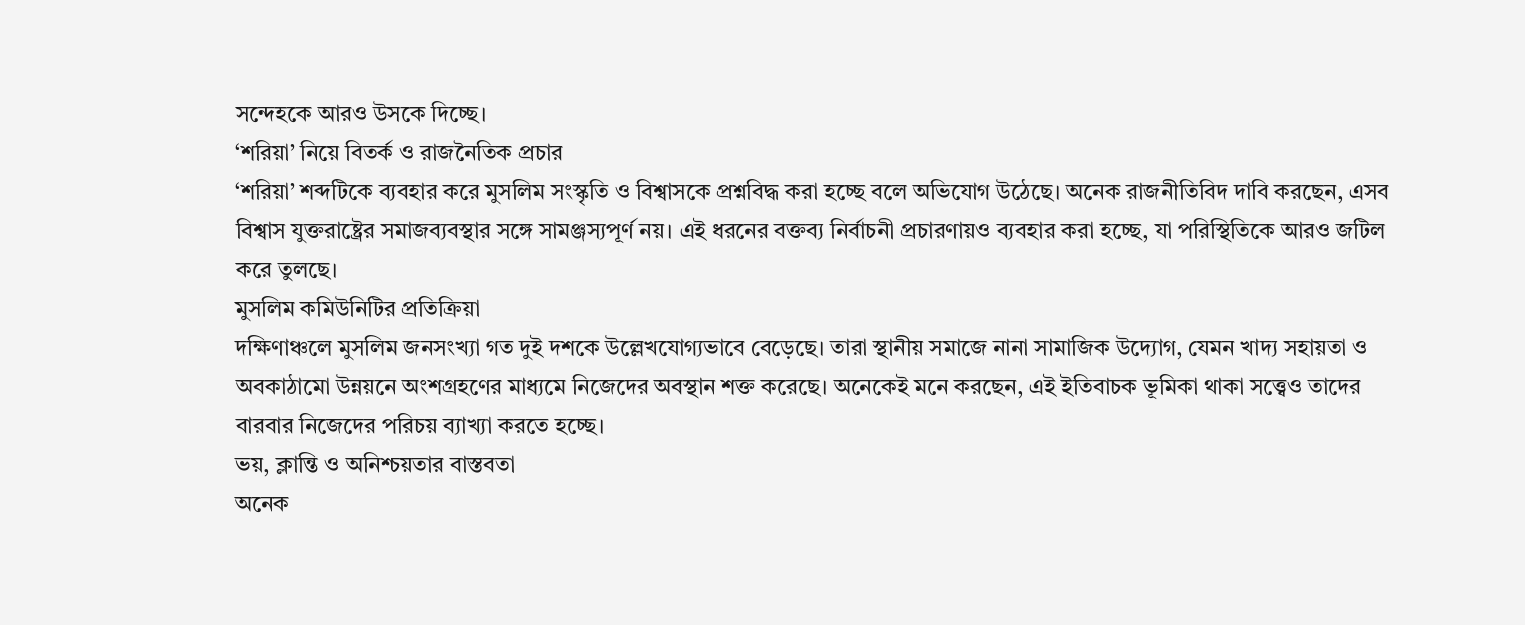সন্দেহকে আরও উসকে দিচ্ছে।
‘শরিয়া’ নিয়ে বিতর্ক ও রাজনৈতিক প্রচার
‘শরিয়া’ শব্দটিকে ব্যবহার করে মুসলিম সংস্কৃতি ও বিশ্বাসকে প্রশ্নবিদ্ধ করা হচ্ছে বলে অভিযোগ উঠেছে। অনেক রাজনীতিবিদ দাবি করছেন, এসব বিশ্বাস যুক্তরাষ্ট্রের সমাজব্যবস্থার সঙ্গে সামঞ্জস্যপূর্ণ নয়। এই ধরনের বক্তব্য নির্বাচনী প্রচারণায়ও ব্যবহার করা হচ্ছে, যা পরিস্থিতিকে আরও জটিল করে তুলছে।
মুসলিম কমিউনিটির প্রতিক্রিয়া
দক্ষিণাঞ্চলে মুসলিম জনসংখ্যা গত দুই দশকে উল্লেখযোগ্যভাবে বেড়েছে। তারা স্থানীয় সমাজে নানা সামাজিক উদ্যোগ, যেমন খাদ্য সহায়তা ও অবকাঠামো উন্নয়নে অংশগ্রহণের মাধ্যমে নিজেদের অবস্থান শক্ত করেছে। অনেকেই মনে করছেন, এই ইতিবাচক ভূমিকা থাকা সত্ত্বেও তাদের বারবার নিজেদের পরিচয় ব্যাখ্যা করতে হচ্ছে।
ভয়, ক্লান্তি ও অনিশ্চয়তার বাস্তবতা
অনেক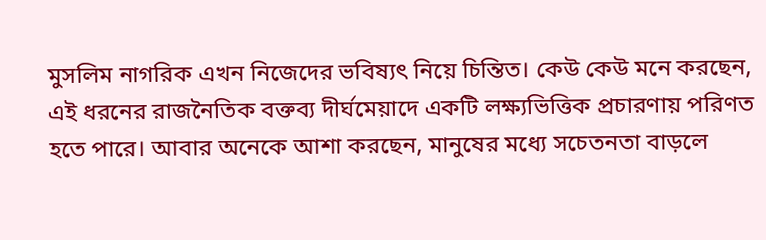মুসলিম নাগরিক এখন নিজেদের ভবিষ্যৎ নিয়ে চিন্তিত। কেউ কেউ মনে করছেন, এই ধরনের রাজনৈতিক বক্তব্য দীর্ঘমেয়াদে একটি লক্ষ্যভিত্তিক প্রচারণায় পরিণত হতে পারে। আবার অনেকে আশা করছেন, মানুষের মধ্যে সচেতনতা বাড়লে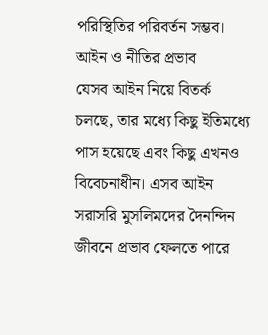পরিস্থিতির পরিবর্তন সম্ভব।
আইন ও নীতির প্রভাব
যেসব আইন নিয়ে বিতর্ক চলছে, তার মধ্যে কিছু ইতিমধ্যে পাস হয়েছে এবং কিছু এখনও বিবেচনাধীন। এসব আইন সরাসরি মুসলিমদের দৈনন্দিন জীবনে প্রভাব ফেলতে পারে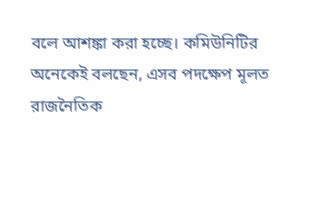বলে আশঙ্কা করা হচ্ছে। কমিউনিটির অনেকেই বলছেন, এসব পদক্ষেপ মূলত রাজনৈতিক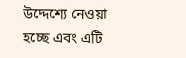উদ্দেশ্যে নেওয়া হচ্ছে এবং এটি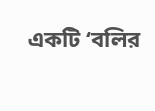একটি ‘বলির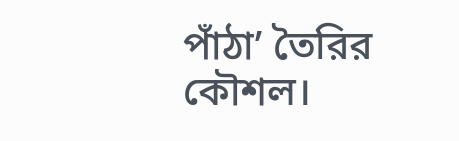পাঁঠা’ তৈরির কৌশল।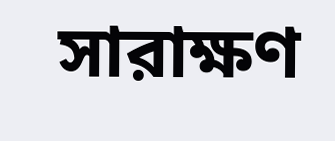সারাক্ষণ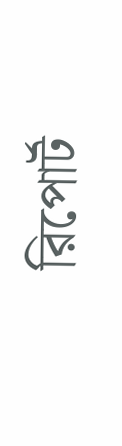রিপোর্ট